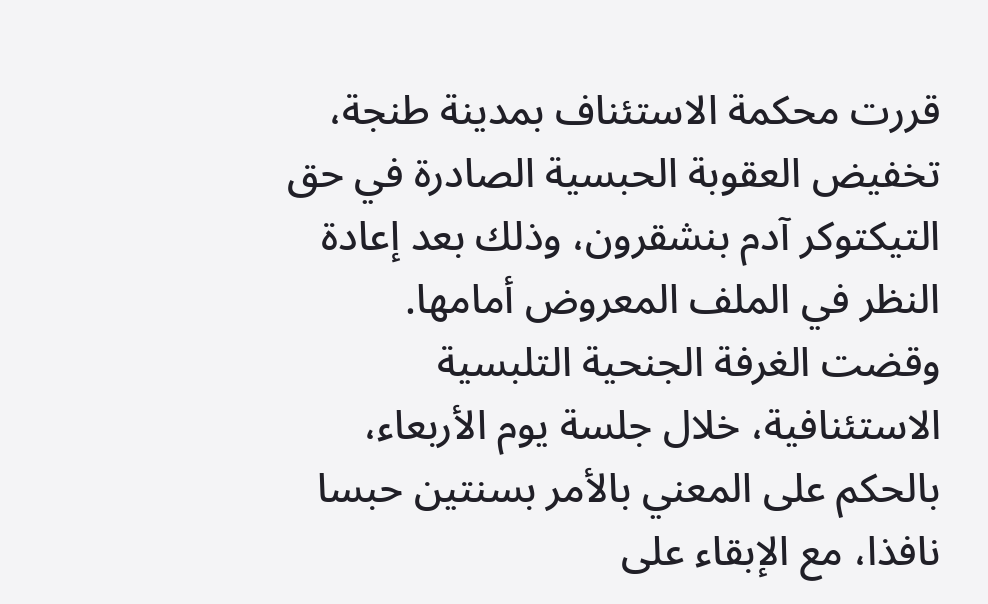قررت محكمة الاستئناف بمدينة طنجة، تخفيض العقوبة الحبسية الصادرة في حق التيكتوكر آدم بنشقرون، وذلك بعد إعادة النظر في الملف المعروض أمامها.
وقضت الغرفة الجنحية التلبسية الاستئنافية، خلال جلسة يوم الأربعاء، بالحكم على المعني بالأمر بسنتين حبسا نافذا، مع الإبقاء على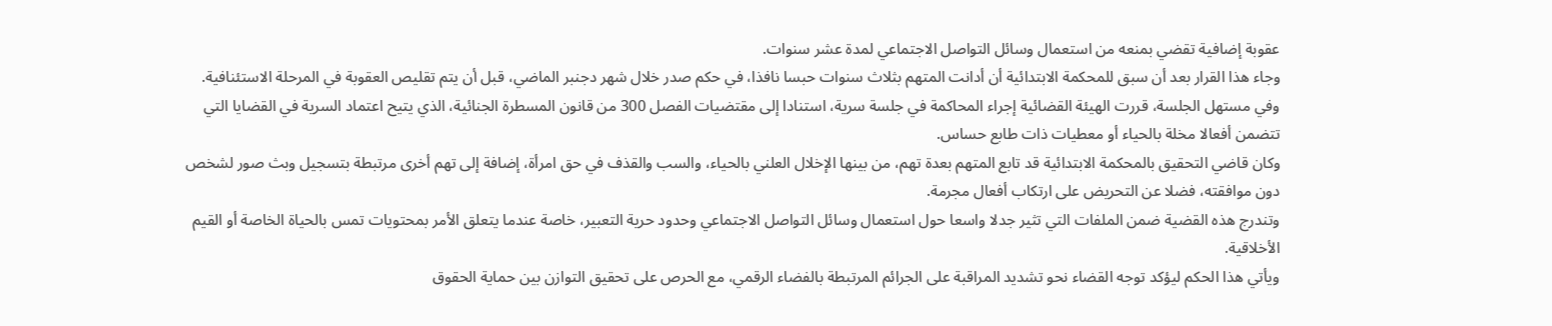عقوبة إضافية تقضي بمنعه من استعمال وسائل التواصل الاجتماعي لمدة عشر سنوات.
وجاء هذا القرار بعد أن سبق للمحكمة الابتدائية أن أدانت المتهم بثلاث سنوات حبسا نافذا، في حكم صدر خلال شهر دجنبر الماضي، قبل أن يتم تقليص العقوبة في المرحلة الاستئنافية.
وفي مستهل الجلسة، قررت الهيئة القضائية إجراء المحاكمة في جلسة سرية، استنادا إلى مقتضيات الفصل 300 من قانون المسطرة الجنائية، الذي يتيح اعتماد السرية في القضايا التي تتضمن أفعالا مخلة بالحياء أو معطيات ذات طابع حساس.
وكان قاضي التحقيق بالمحكمة الابتدائية قد تابع المتهم بعدة تهم، من بينها الإخلال العلني بالحياء، والسب والقذف في حق امرأة، إضافة إلى تهم أخرى مرتبطة بتسجيل وبث صور لشخص دون موافقته، فضلا عن التحريض على ارتكاب أفعال مجرمة.
وتندرج هذه القضية ضمن الملفات التي تثير جدلا واسعا حول استعمال وسائل التواصل الاجتماعي وحدود حرية التعبير، خاصة عندما يتعلق الأمر بمحتويات تمس بالحياة الخاصة أو القيم الأخلاقية.
ويأتي هذا الحكم ليؤكد توجه القضاء نحو تشديد المراقبة على الجرائم المرتبطة بالفضاء الرقمي، مع الحرص على تحقيق التوازن بين حماية الحقوق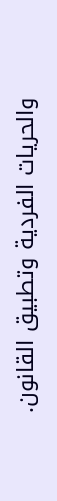والحريات الفردية وتطبيق القانون.